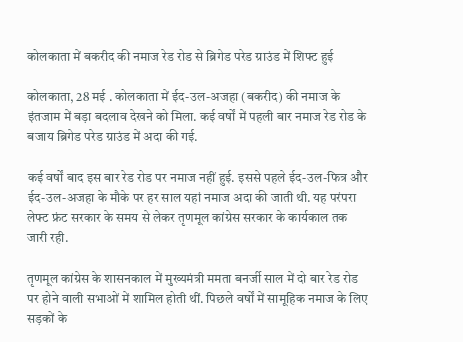कोलकाता में बकरीद की नमाज रेड रोड से ब्रिगेड परेड ग्राउंड में शिफ्ट हुई

कोलकाता, 28 मई . कोलकाता में ईद-उल-अजहा (बकरीद) की नमाज के इंतजाम में बड़ा बदलाव देखने को मिला. कई वर्षों में पहली बार नमाज रेड रोड के बजाय ब्रिगेड परेड ग्राउंड में अदा की गई.

कई वर्षों बाद इस बार रेड रोड पर नमाज नहीं हुई. इससे पहले ईद-उल-फित्र और ईद-उल-अजहा के मौके पर हर साल यहां नमाज अदा की जाती थी. यह परंपरा लेफ्ट फ्रंट सरकार के समय से लेकर तृणमूल कांग्रेस सरकार के कार्यकाल तक जारी रही.

तृणमूल कांग्रेस के शासनकाल में मुख्यमंत्री ममता बनर्जी साल में दो बार रेड रोड पर होने वाली सभाओं में शामिल होती थीं. पिछले वर्षों में सामूहिक नमाज के लिए सड़कों के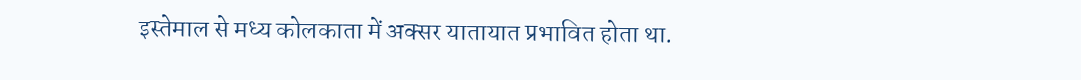इस्तेमाल से मध्य कोलकाता में अक्सर यातायात प्रभावित होता था.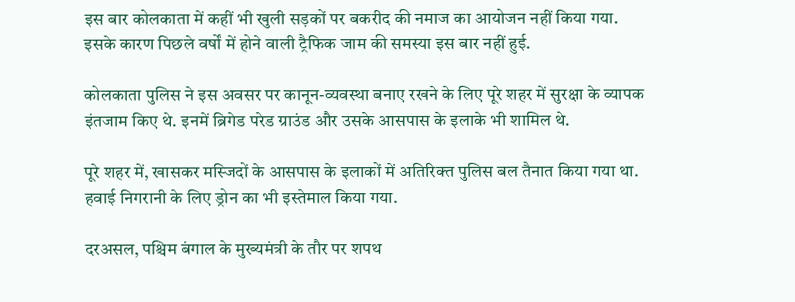इस बार कोलकाता में कहीं भी खुली सड़कों पर बकरीद की नमाज का आयोजन नहीं किया गया. इसके कारण पिछले वर्षों में होने वाली ट्रैफिक जाम की समस्या इस बार नहीं हुई.

कोलकाता पुलिस ने इस अवसर पर कानून-व्यवस्था बनाए रखने के लिए पूरे शहर में सुरक्षा के व्यापक इंतजाम किए थे. इनमें ब्रिगेड परेड ग्राउंड और उसके आसपास के इलाके भी शामिल थे.

पूरे शहर में, खासकर मस्जिदों के आसपास के इलाकों में अतिरिक्त पुलिस बल तैनात किया गया था. हवाई निगरानी के लिए ड्रोन का भी इस्तेमाल किया गया.

दरअसल, पश्चिम बंगाल के मुख्यमंत्री के तौर पर शपथ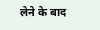लेने के बाद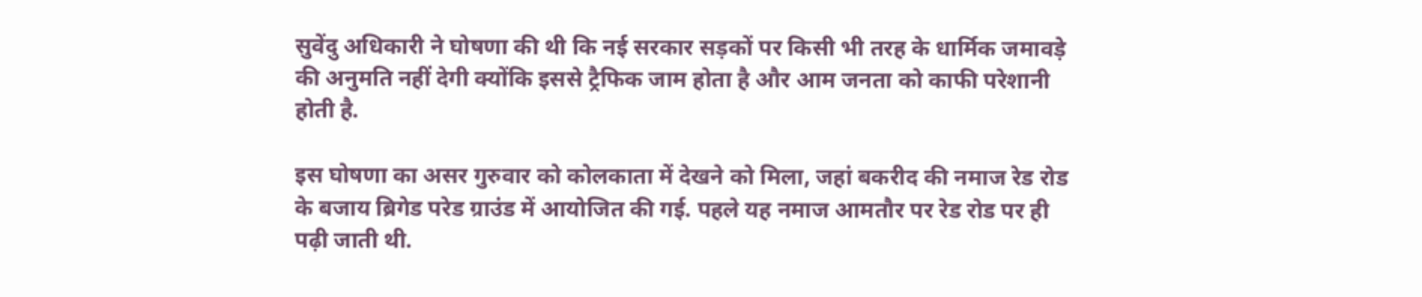सुवेंदु अधिकारी ने घोषणा की थी कि नई सरकार सड़कों पर किसी भी तरह के धार्मिक जमावड़े की अनुमति नहीं देगी क्योंकि इससे ट्रैफिक जाम होता है और आम जनता को काफी परेशानी होती है.

इस घोषणा का असर गुरुवार को कोलकाता में देखने को मिला, जहां बकरीद की नमाज रेड रोड के बजाय ब्रिगेड परेड ग्राउंड में आयोजित की गई. पहले यह नमाज आमतौर पर रेड रोड पर ही पढ़ी जाती थी.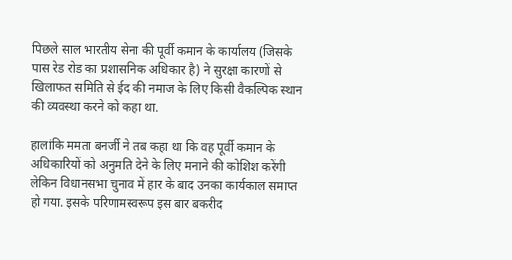पिछले साल भारतीय सेना की पूर्वी कमान के कार्यालय (जिसके पास रेड रोड का प्रशासनिक अधिकार है) ने सुरक्षा कारणों से खिलाफत समिति से ईद की नमाज के लिए किसी वैकल्पिक स्थान की व्यवस्था करने को कहा था.

हालांकि ममता बनर्जी ने तब कहा था कि वह पूर्वी कमान के अधिकारियों को अनुमति देने के लिए मनाने की कोशिश करेंगी लेकिन विधानसभा चुनाव में हार के बाद उनका कार्यकाल समाप्त हो गया. इसके परिणामस्वरूप इस बार बकरीद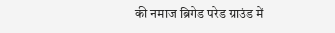की नमाज ब्रिगेड परेड ग्राउंड में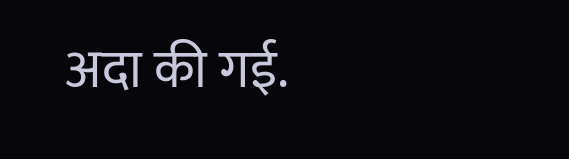अदा की गई.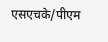एसएचके/पीएम